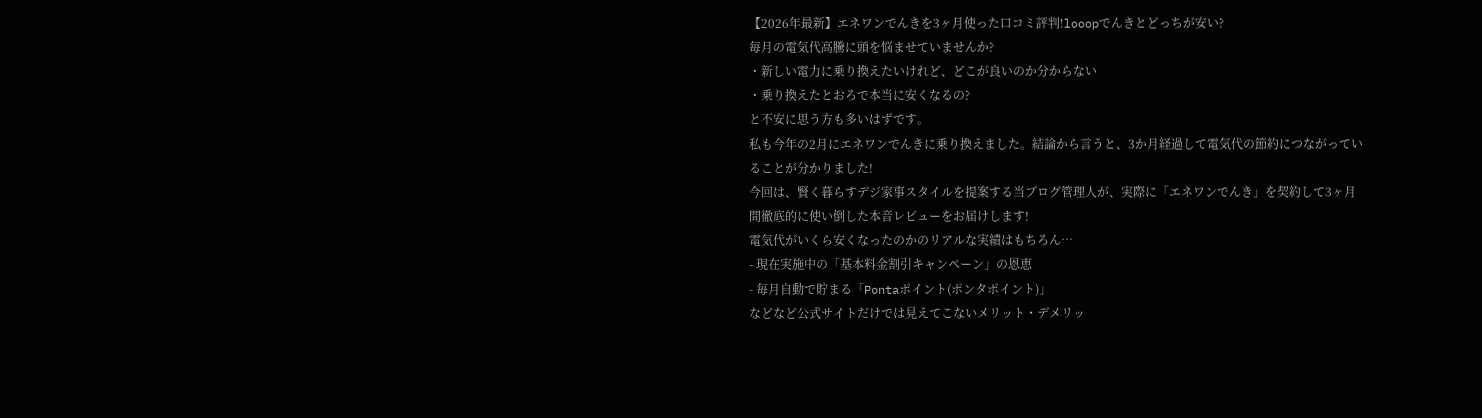【2026年最新】エネワンでんきを3ヶ月使った口コミ評判!looopでんきとどっちが安い?
毎月の電気代高騰に頭を悩ませていませんか?
・新しい電力に乗り換えたいけれど、どこが良いのか分からない
・乗り換えたとおろで本当に安くなるの?
と不安に思う方も多いはずです。
私も今年の2月にエネワンでんきに乗り換えました。結論から言うと、3か月経過して電気代の節約につながっていることが分かりました!
今回は、賢く暮らすデジ家事スタイルを提案する当ブログ管理人が、実際に「エネワンでんき」を契約して3ヶ月間徹底的に使い倒した本音レビューをお届けします!
電気代がいくら安くなったのかのリアルな実績はもちろん…
- 現在実施中の「基本料金割引キャンペーン」の恩恵
- 毎月自動で貯まる「Pontaポイント(ポンタポイント)」
などなど公式サイトだけでは見えてこないメリット・デメリッ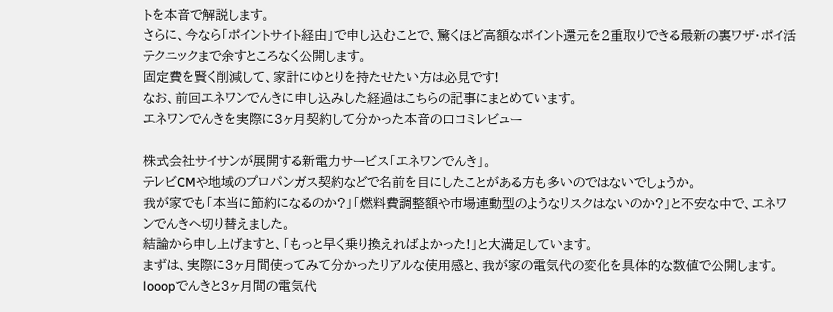トを本音で解説します。
さらに、今なら「ポイントサイト経由」で申し込むことで、驚くほど高額なポイント還元を2重取りできる最新の裏ワザ・ポイ活テクニックまで余すところなく公開します。
固定費を賢く削減して、家計にゆとりを持たせたい方は必見です!
なお、前回エネワンでんきに申し込みした経過はこちらの記事にまとめています。
エネワンでんきを実際に3ヶ月契約して分かった本音の口コミレビュー

株式会社サイサンが展開する新電力サービス「エネワンでんき」。
テレビCMや地域のプロパンガス契約などで名前を目にしたことがある方も多いのではないでしょうか。
我が家でも「本当に節約になるのか?」「燃料費調整額や市場連動型のようなリスクはないのか?」と不安な中で、エネワンでんきへ切り替えました。
結論から申し上げますと、「もっと早く乗り換えればよかった!」と大満足しています。
まずは、実際に3ヶ月間使ってみて分かったリアルな使用感と、我が家の電気代の変化を具体的な数値で公開します。
looopでんきと3ヶ月間の電気代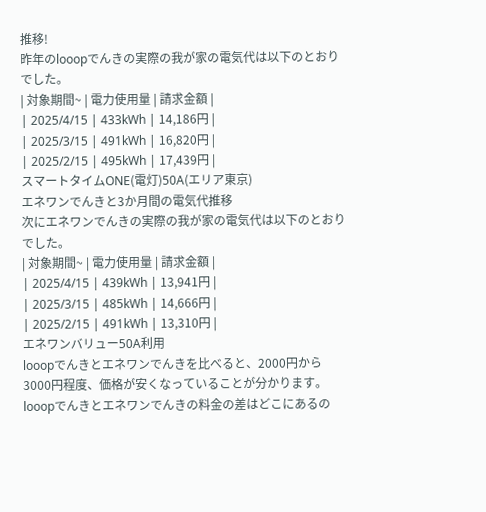推移!
昨年のlooopでんきの実際の我が家の電気代は以下のとおりでした。
| 対象期間~ | 電力使用量 | 請求金額 |
| 2025/4/15 | 433kWh | 14,186円 |
| 2025/3/15 | 491kWh | 16,820円 |
| 2025/2/15 | 495kWh | 17,439円 |
スマートタイムONE(電灯)50A(エリア東京)
エネワンでんきと3か月間の電気代推移
次にエネワンでんきの実際の我が家の電気代は以下のとおりでした。
| 対象期間~ | 電力使用量 | 請求金額 |
| 2025/4/15 | 439kWh | 13,941円 |
| 2025/3/15 | 485kWh | 14,666円 |
| 2025/2/15 | 491kWh | 13,310円 |
エネワンバリュー50A利用
looopでんきとエネワンでんきを比べると、2000円から3000円程度、価格が安くなっていることが分かります。
looopでんきとエネワンでんきの料金の差はどこにあるの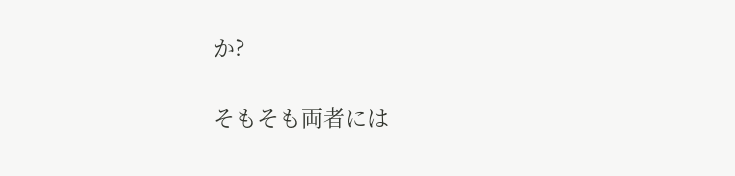か?

そもそも両者には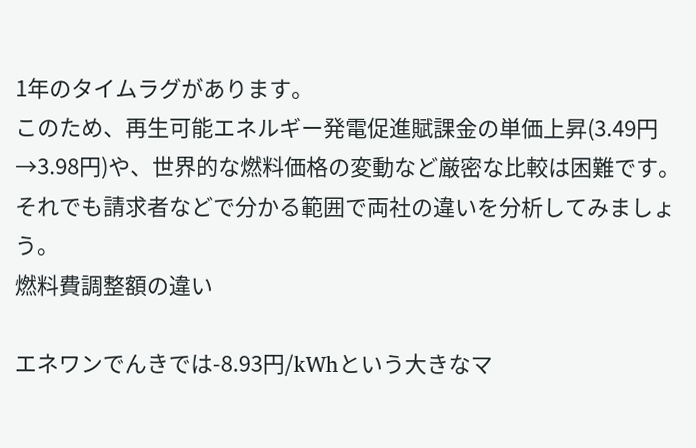1年のタイムラグがあります。
このため、再生可能エネルギー発電促進賦課金の単価上昇(3.49円→3.98円)や、世界的な燃料価格の変動など厳密な比較は困難です。
それでも請求者などで分かる範囲で両社の違いを分析してみましょう。
燃料費調整額の違い

エネワンでんきでは-8.93円/kWhという大きなマ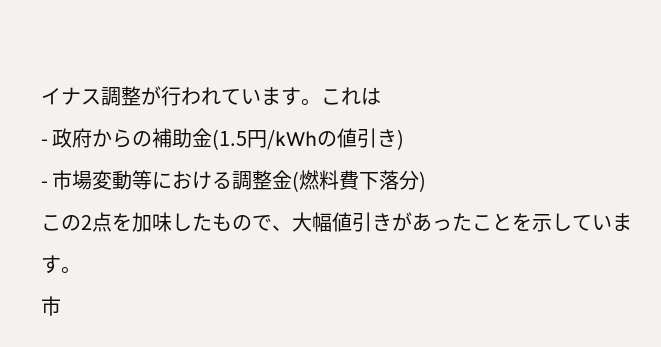イナス調整が行われています。これは
- 政府からの補助金(1.5円/kWhの値引き)
- 市場変動等における調整金(燃料費下落分)
この2点を加味したもので、大幅値引きがあったことを示しています。
市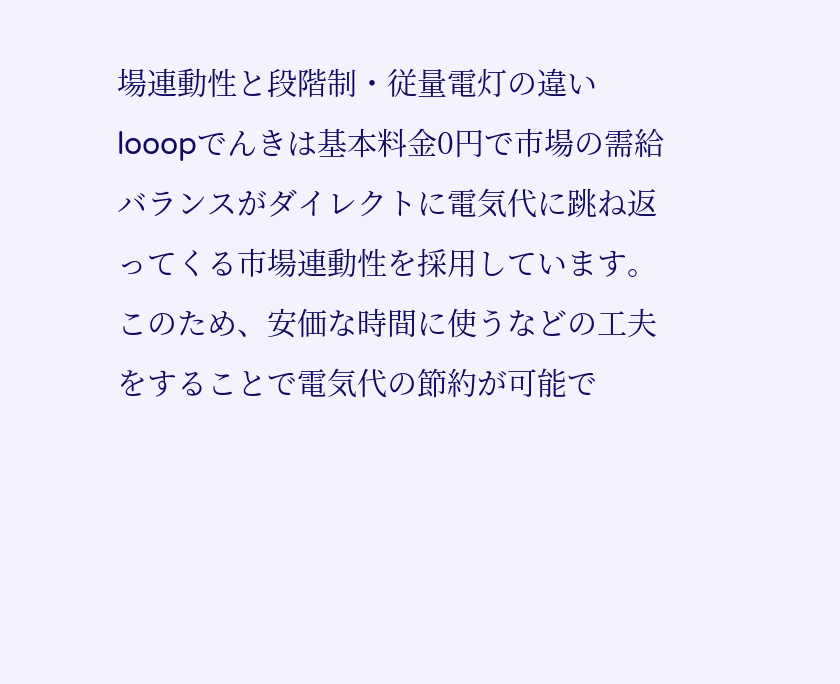場連動性と段階制・従量電灯の違い
looopでんきは基本料金0円で市場の需給バランスがダイレクトに電気代に跳ね返ってくる市場連動性を採用しています。
このため、安価な時間に使うなどの工夫をすることで電気代の節約が可能で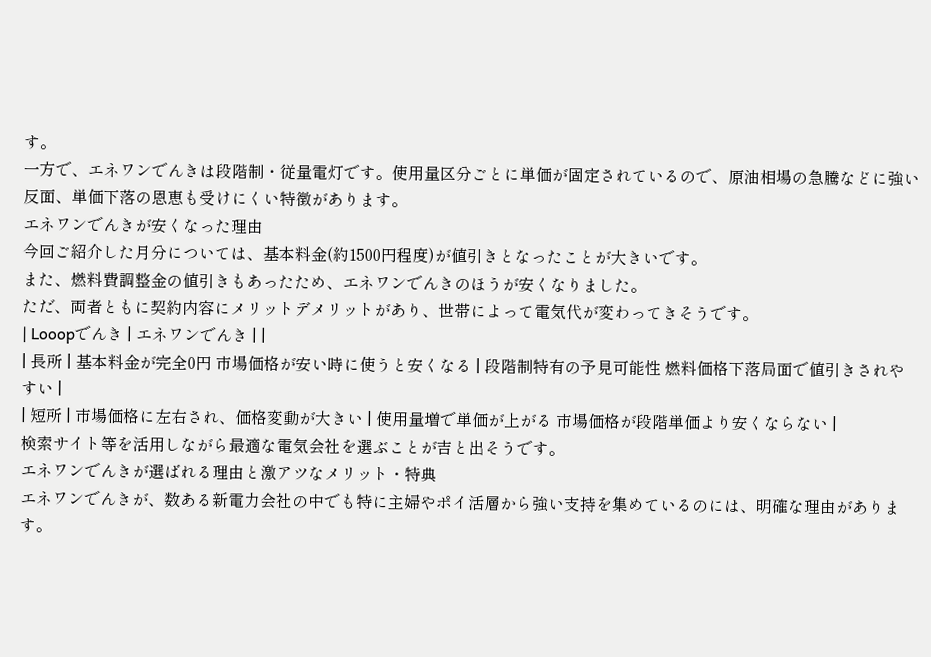す。
一方で、エネワンでんきは段階制・従量電灯です。使用量区分ごとに単価が固定されているので、原油相場の急騰などに強い反面、単価下落の恩恵も受けにくい特徴があります。
エネワンでんきが安くなった理由
今回ご紹介した月分については、基本料金(約1500円程度)が値引きとなったことが大きいです。
また、燃料費調整金の値引きもあったため、エネワンでんきのほうが安くなりました。
ただ、両者ともに契約内容にメリットデメリットがあり、世帯によって電気代が変わってきそうです。
| Looopでんき | エネワンでんき | |
| 長所 | 基本料金が完全0円 市場価格が安い時に使うと安くなる | 段階制特有の予見可能性 燃料価格下落局面で値引きされやすい |
| 短所 | 市場価格に左右され、価格変動が大きい | 使用量増で単価が上がる 市場価格が段階単価より安くならない |
検索サイト等を活用しながら最適な電気会社を選ぶことが吉と出そうです。
エネワンでんきが選ばれる理由と激アツなメリット・特典
エネワンでんきが、数ある新電力会社の中でも特に主婦やポイ活層から強い支持を集めているのには、明確な理由があります。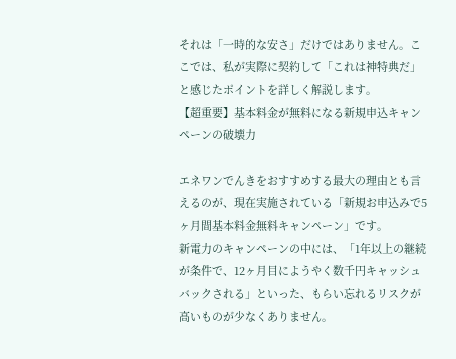それは「一時的な安さ」だけではありません。ここでは、私が実際に契約して「これは神特典だ」と感じたポイントを詳しく解説します。
【超重要】基本料金が無料になる新規申込キャンペーンの破壊力

エネワンでんきをおすすめする最大の理由とも言えるのが、現在実施されている「新規お申込みで5ヶ月間基本料金無料キャンペーン」です。
新電力のキャンペーンの中には、「1年以上の継続が条件で、12ヶ月目にようやく数千円キャッシュバックされる」といった、もらい忘れるリスクが高いものが少なくありません。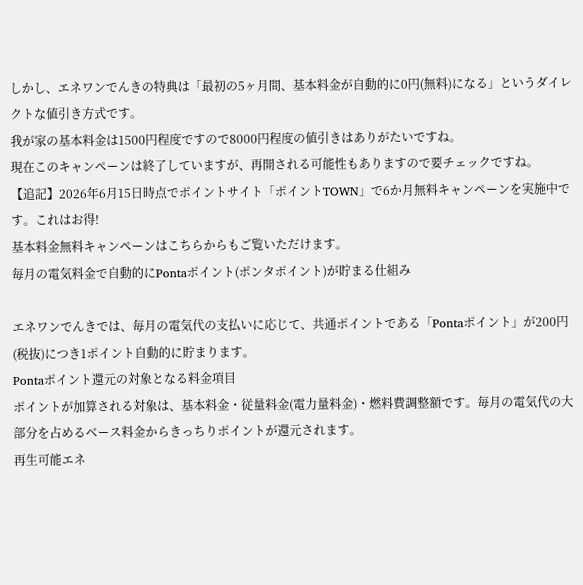しかし、エネワンでんきの特典は「最初の5ヶ月間、基本料金が自動的に0円(無料)になる」というダイレクトな値引き方式です。
我が家の基本料金は1500円程度ですので8000円程度の値引きはありがたいですね。
現在このキャンペーンは終了していますが、再開される可能性もありますので要チェックですね。
【追記】2026年6月15日時点でポイントサイト「ポイントTOWN」で6か月無料キャンペーンを実施中です。これはお得!
基本料金無料キャンペーンはこちらからもご覧いただけます。
毎月の電気料金で自動的にPontaポイント(ポンタポイント)が貯まる仕組み

エネワンでんきでは、毎月の電気代の支払いに応じて、共通ポイントである「Pontaポイント」が200円(税抜)につき1ポイント自動的に貯まります。
Pontaポイント還元の対象となる料金項目
ポイントが加算される対象は、基本料金・従量料金(電力量料金)・燃料費調整額です。毎月の電気代の大部分を占めるベース料金からきっちりポイントが還元されます。
再生可能エネ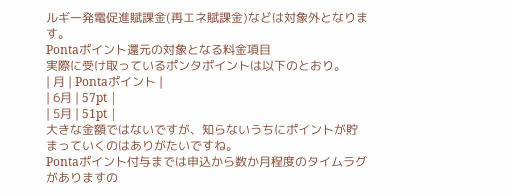ルギー発電促進賦課金(再エネ賦課金)などは対象外となります。
Pontaポイント還元の対象となる料金項目
実際に受け取っているポンタポイントは以下のとおり。
| 月 | Pontaポイント |
| 6月 | 57pt |
| 5月 | 51pt |
大きな金額ではないですが、知らないうちにポイントが貯まっていくのはありがたいですね。
Pontaポイント付与までは申込から数か月程度のタイムラグがありますの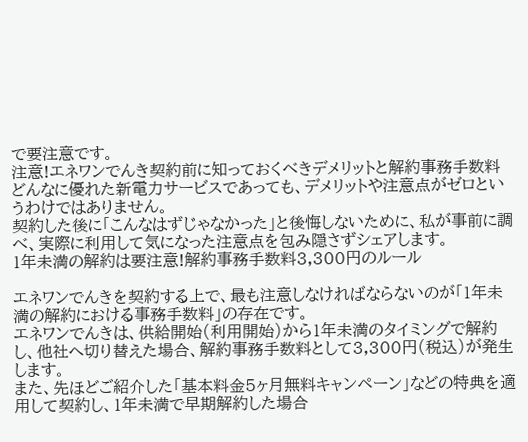で要注意です。
注意!エネワンでんき契約前に知っておくべきデメリットと解約事務手数料
どんなに優れた新電力サービスであっても、デメリットや注意点がゼロというわけではありません。
契約した後に「こんなはずじゃなかった」と後悔しないために、私が事前に調べ、実際に利用して気になった注意点を包み隠さずシェアします。
1年未満の解約は要注意!解約事務手数料3,300円のルール

エネワンでんきを契約する上で、最も注意しなければならないのが「1年未満の解約における事務手数料」の存在です。
エネワンでんきは、供給開始(利用開始)から1年未満のタイミングで解約し、他社へ切り替えた場合、解約事務手数料として3,300円(税込)が発生します。
また、先ほどご紹介した「基本料金5ヶ月無料キャンペーン」などの特典を適用して契約し、1年未満で早期解約した場合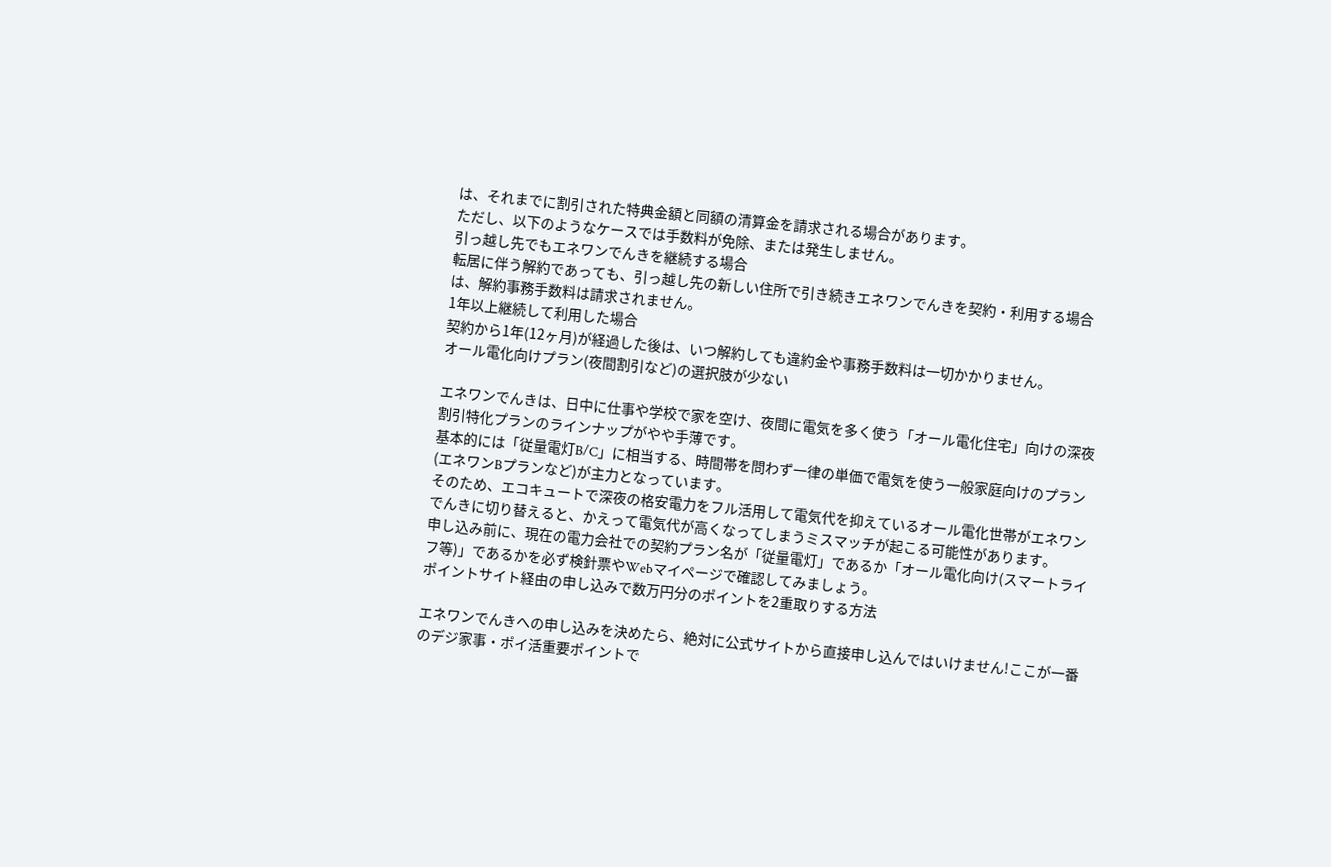は、それまでに割引された特典金額と同額の清算金を請求される場合があります。
ただし、以下のようなケースでは手数料が免除、または発生しません。
引っ越し先でもエネワンでんきを継続する場合
転居に伴う解約であっても、引っ越し先の新しい住所で引き続きエネワンでんきを契約・利用する場合は、解約事務手数料は請求されません。
1年以上継続して利用した場合
契約から1年(12ヶ月)が経過した後は、いつ解約しても違約金や事務手数料は一切かかりません。
オール電化向けプラン(夜間割引など)の選択肢が少ない

エネワンでんきは、日中に仕事や学校で家を空け、夜間に電気を多く使う「オール電化住宅」向けの深夜割引特化プランのラインナップがやや手薄です。
基本的には「従量電灯B/C」に相当する、時間帯を問わず一律の単価で電気を使う一般家庭向けのプラン(エネワンBプランなど)が主力となっています。
そのため、エコキュートで深夜の格安電力をフル活用して電気代を抑えているオール電化世帯がエネワンでんきに切り替えると、かえって電気代が高くなってしまうミスマッチが起こる可能性があります。
申し込み前に、現在の電力会社での契約プラン名が「従量電灯」であるか「オール電化向け(スマートライフ等)」であるかを必ず検針票やWebマイページで確認してみましょう。
ポイントサイト経由の申し込みで数万円分のポイントを2重取りする方法

エネワンでんきへの申し込みを決めたら、絶対に公式サイトから直接申し込んではいけません!ここが一番のデジ家事・ポイ活重要ポイントで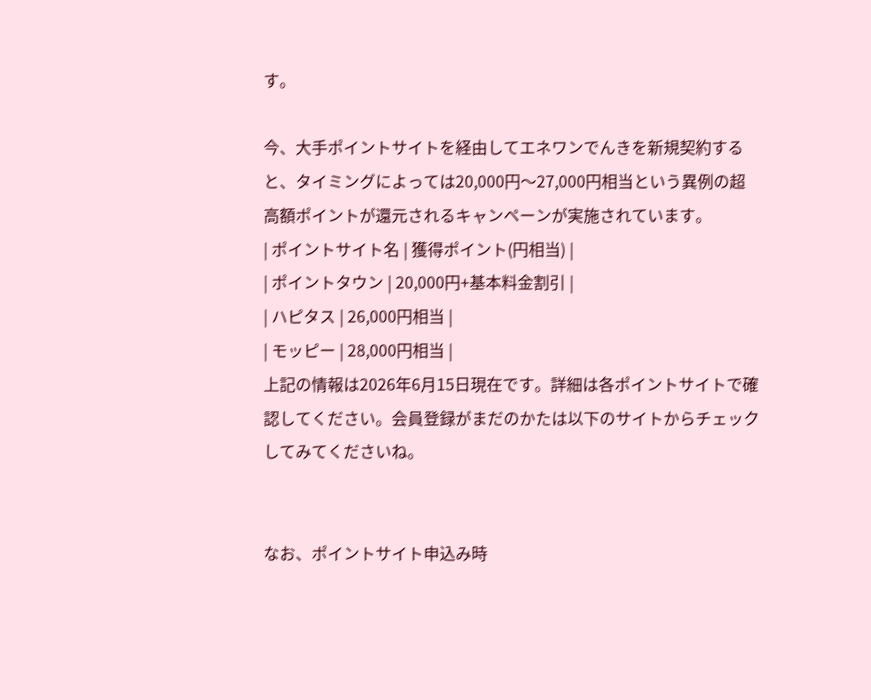す。

今、大手ポイントサイトを経由してエネワンでんきを新規契約すると、タイミングによっては20,000円〜27,000円相当という異例の超高額ポイントが還元されるキャンペーンが実施されています。
| ポイントサイト名 | 獲得ポイント(円相当) |
| ポイントタウン | 20,000円+基本料金割引 |
| ハピタス | 26,000円相当 |
| モッピー | 28,000円相当 |
上記の情報は2026年6月15日現在です。詳細は各ポイントサイトで確認してください。会員登録がまだのかたは以下のサイトからチェックしてみてくださいね。


なお、ポイントサイト申込み時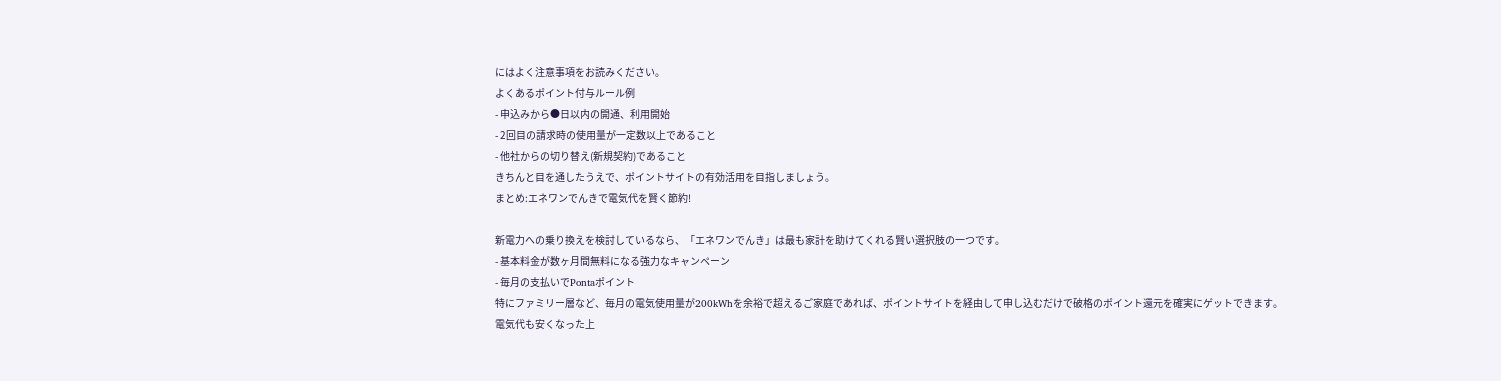にはよく注意事項をお読みください。
よくあるポイント付与ルール例
- 申込みから●日以内の開通、利用開始
- 2回目の請求時の使用量が一定数以上であること
- 他社からの切り替え(新規契約)であること
きちんと目を通したうえで、ポイントサイトの有効活用を目指しましょう。
まとめ:エネワンでんきで電気代を賢く節約!

新電力への乗り換えを検討しているなら、「エネワンでんき」は最も家計を助けてくれる賢い選択肢の一つです。
- 基本料金が数ヶ月間無料になる強力なキャンペーン
- 毎月の支払いでPontaポイント
特にファミリー層など、毎月の電気使用量が200kWhを余裕で超えるご家庭であれば、ポイントサイトを経由して申し込むだけで破格のポイント還元を確実にゲットできます。
電気代も安くなった上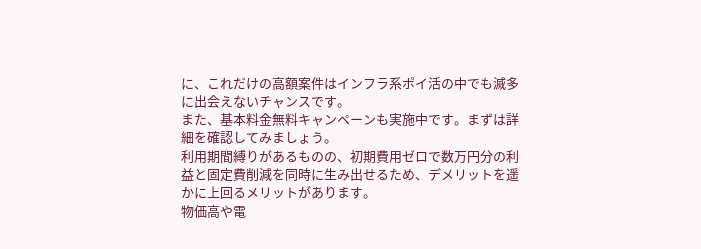に、これだけの高額案件はインフラ系ポイ活の中でも滅多に出会えないチャンスです。
また、基本料金無料キャンペーンも実施中です。まずは詳細を確認してみましょう。
利用期間縛りがあるものの、初期費用ゼロで数万円分の利益と固定費削減を同時に生み出せるため、デメリットを遥かに上回るメリットがあります。
物価高や電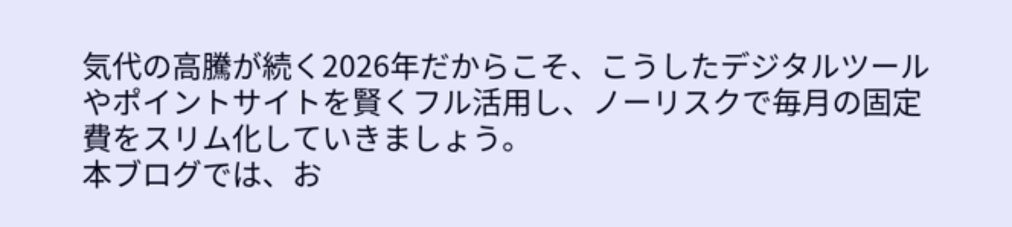気代の高騰が続く2026年だからこそ、こうしたデジタルツールやポイントサイトを賢くフル活用し、ノーリスクで毎月の固定費をスリム化していきましょう。
本ブログでは、お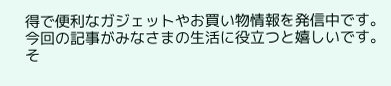得で便利なガジェットやお買い物情報を発信中です。今回の記事がみなさまの生活に役立つと嬉しいです。
そ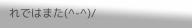れではまた(^-^)/